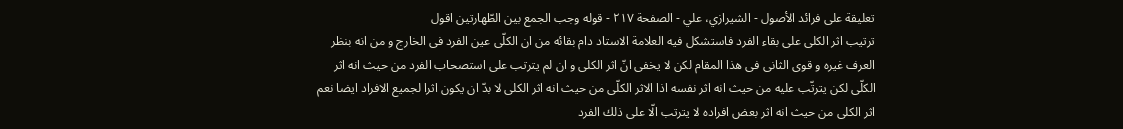تعليقة على فرائد الأصول - الشيرازي، علي - الصفحة ٢١٧ - قوله وجب الجمع بين الطّهارتين اقول
ترتيب اثر الكلى على بقاء الفرد فاستشكل فيه العلامة الاستاد دام بقائه من ان الكلّى عين الفرد فى الخارج و من انه بنظر العرف غيره و قوى الثانى فى هذا المقام لكن لا يخفى انّ اثر الكلى و ان لم يترتب على استصحاب الفرد من حيث انه اثر الكلّى لكن يترتّب عليه من حيث انه اثر نفسه اذا الاثر الكلّى من حيث انه اثر الكلى لا بدّ ان يكون اثرا لجميع الافراد ايضا نعم اثر الكلى من حيث انه اثر بعض افراده لا يترتب الّا على ذلك الفرد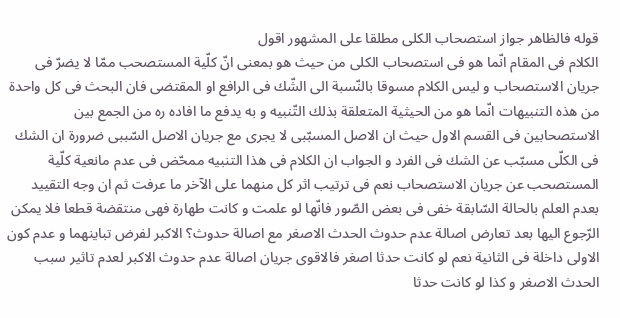قوله فالظاهر جواز استصحاب الكلى مطلقا على المشهور اقول
الكلام فى المقام انّما هو فى استصحاب الكلى من حيث هو بمعنى انّ كلّية المستصحب ممّا لا يضرّ فى جريان الاستصحاب و ليس الكلام مسوقا بالنّسبة الى الشّك فى الرافع او المقتضى فان البحث فى كل واحدة من هذه التنبيهات انّما هو من الحيثية المتعلقة بذلك التّنبيه و به يدفع ما افاده ره من الجمع بين الاستصحابين فى القسم الاول حيث ان الاصل المسبّبى لا يجرى مع جريان الاصل السّببى ضرورة ان الشك فى الكلّى مسبّب عن الشك فى الفرد و الجواب ان الكلام فى هذا التنبيه ممحّض فى عدم مانعية كلّية المستصحب عن جريان الاستصحاب نعم فى ترتيب اثر كل منهما على الآخر ما عرفت ثم ان وجه التقييد بعدم العلم بالحالة السّابقة خفى فى بعض الصّور فانّها لو علمت و كانت طهارة فهى منتقضة قطعا فلا يمكن الرّجوع اليها بعد تعارض اصالة عدم حدوث الحدث الاصغر مع اصالة حدوث؟ الاكبر لفرض تباينهما و عدم كون الاولى داخلة فى الثانية نعم لو كانت حدثا اصغر فالاقوى جريان اصالة عدم حدوث الاكبر لعدم تاثير سبب الحدث الاصغر و كذا لو كانت حدثا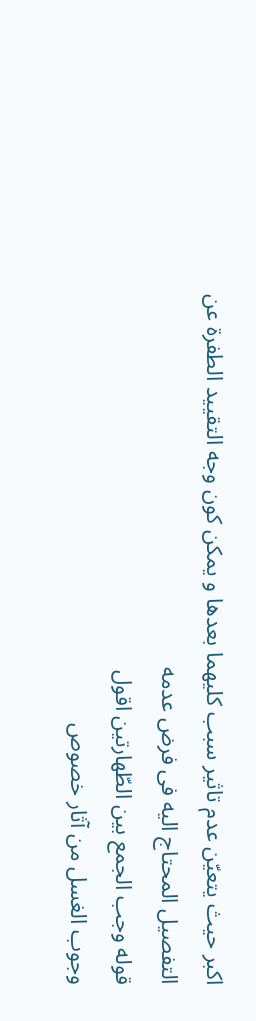اكبر حيث يتعيّن عدم تاثير سبب كليهما بعدها و يمكن كون وجه التقييد الطفرة عن التفصيل المحتاج اليه فى فرض عدمه
قوله وجب الجمع بين الطّهارتين اقول
وجوب الغسل من آثار خصوص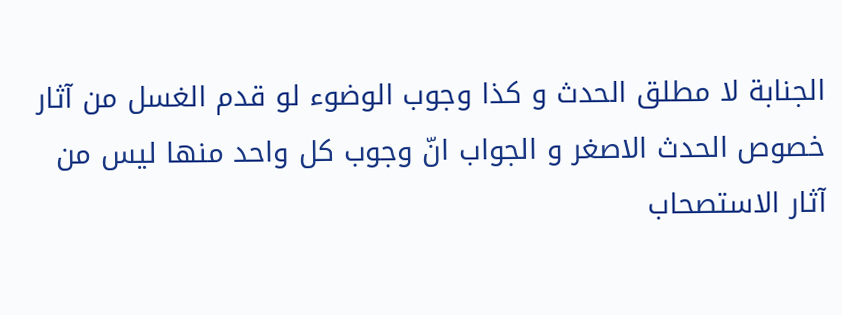الجنابة لا مطلق الحدث و كذا وجوب الوضوء لو قدم الغسل من آثار خصوص الحدث الاصغر و الجواب انّ وجوب كل واحد منها ليس من آثار الاستصحاب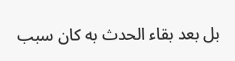بل بعد بقاء الحدث به كان سبب